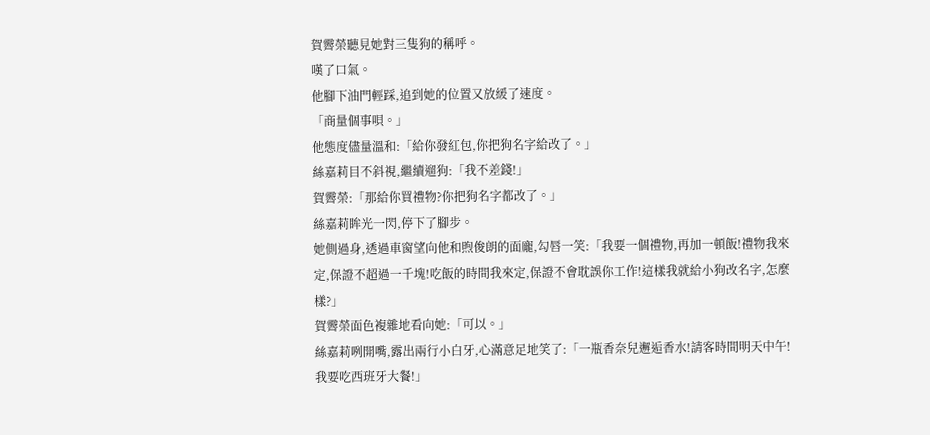賀霽榮聽見她對三隻狗的稱呼。
嘆了口氣。
他腳下油門輕踩,追到她的位置又放緩了速度。
「商量個事唄。」
他態度儘量溫和:「給你發紅包,你把狗名字給改了。」
絲嘉莉目不斜視,繼續遛狗:「我不差錢!」
賀霽榮:「那給你買禮物?你把狗名字都改了。」
絲嘉莉眸光一閃,停下了腳步。
她側過身,透過車窗望向他和煦俊朗的面龐,勾唇一笑:「我要一個禮物,再加一頓飯!禮物我來定,保證不超過一千塊!吃飯的時間我來定,保證不會耽誤你工作!這樣我就給小狗改名字,怎麼樣?」
賀霽榮面色複雜地看向她:「可以。」
絲嘉莉咧開嘴,露出兩行小白牙,心滿意足地笑了:「一瓶香奈兒邂逅香水!請客時間明天中午!我要吃西班牙大餐!」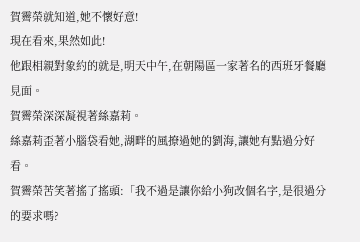賀霽榮就知道,她不懷好意!
現在看來,果然如此!
他跟相親對象約的就是,明天中午,在朝陽區一家著名的西班牙餐廳見面。
賀霽榮深深凝視著絲嘉莉。
絲嘉莉歪著小腦袋看她,湖畔的風撩過她的劉海,讓她有點過分好看。
賀霽榮苦笑著搖了搖頭:「我不過是讓你給小狗改個名字,是很過分的要求嗎?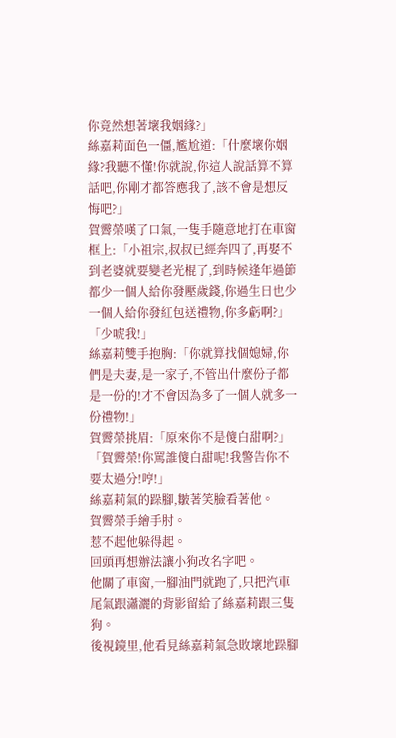你竟然想著壞我姻緣?」
絲嘉莉面色一僵,尷尬道:「什麼壞你姻緣?我聽不懂!你就說,你這人說話算不算話吧,你剛才都答應我了,該不會是想反悔吧?」
賀霽榮嘆了口氣,一隻手隨意地打在車窗框上:「小祖宗,叔叔已經奔四了,再娶不到老婆就要變老光棍了,到時候逢年過節都少一個人給你發壓歲錢,你過生日也少一個人給你發紅包送禮物,你多虧啊?」
「少唬我!」
絲嘉莉雙手抱胸:「你就算找個媳婦,你們是夫妻,是一家子,不管出什麼份子都是一份的!才不會因為多了一個人就多一份禮物!」
賀霽榮挑眉:「原來你不是傻白甜啊?」
「賀霽榮!你罵誰傻白甜呢!我警告你不要太過分!哼!」
絲嘉莉氣的跺腳,皺著笑臉看著他。
賀霽榮手繪手肘。
惹不起他躲得起。
回頭再想辦法讓小狗改名字吧。
他關了車窗,一腳油門就跑了,只把汽車尾氣跟瀟灑的背影留給了絲嘉莉跟三隻狗。
後視鏡里,他看見絲嘉莉氣急敗壞地跺腳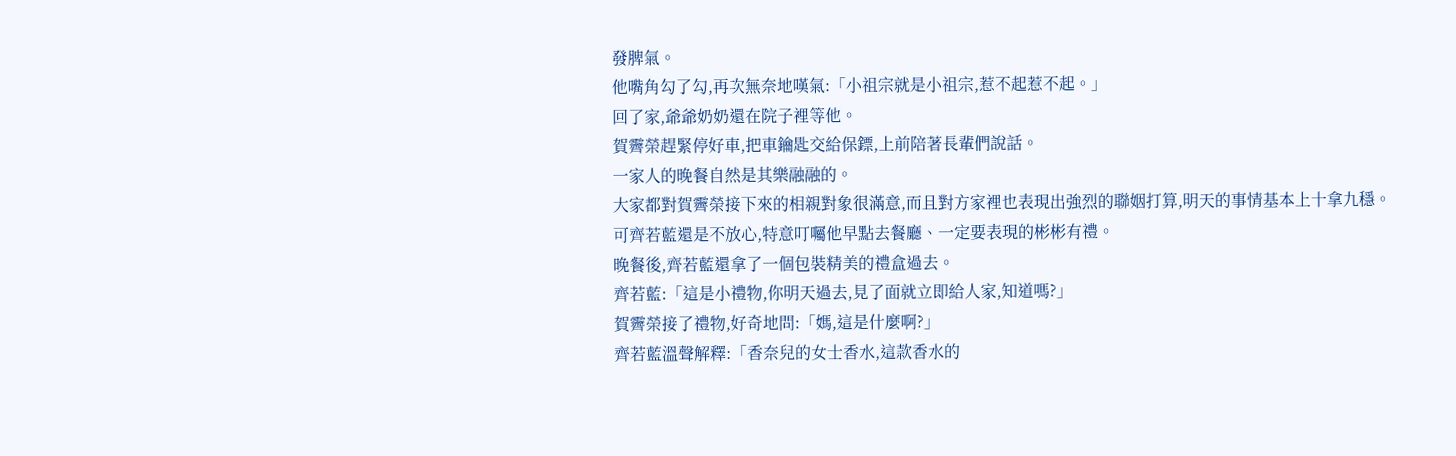發脾氣。
他嘴角勾了勾,再次無奈地嘆氣:「小祖宗就是小祖宗,惹不起惹不起。」
回了家,爺爺奶奶還在院子裡等他。
賀霽榮趕緊停好車,把車鑰匙交給保鏢,上前陪著長輩們說話。
一家人的晚餐自然是其樂融融的。
大家都對賀霽榮接下來的相親對象很滿意,而且對方家裡也表現出強烈的聯姻打算,明天的事情基本上十拿九穩。
可齊若藍還是不放心,特意叮囑他早點去餐廳、一定要表現的彬彬有禮。
晚餐後,齊若藍還拿了一個包裝精美的禮盒過去。
齊若藍:「這是小禮物,你明天過去,見了面就立即給人家,知道嗎?」
賀霽榮接了禮物,好奇地問:「媽,這是什麼啊?」
齊若藍溫聲解釋:「香奈兒的女士香水,這款香水的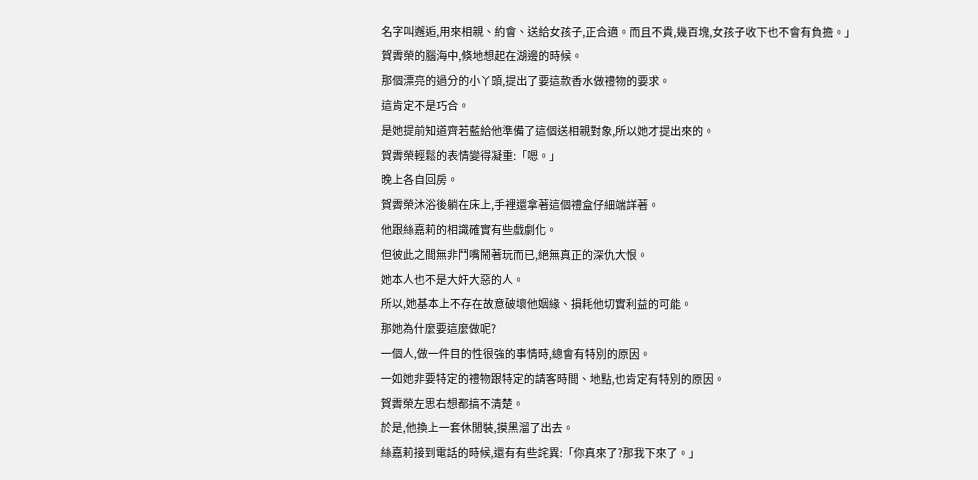名字叫邂逅,用來相親、約會、送給女孩子,正合適。而且不貴,幾百塊,女孩子收下也不會有負擔。」
賀霽榮的腦海中,倏地想起在湖邊的時候。
那個漂亮的過分的小丫頭,提出了要這款香水做禮物的要求。
這肯定不是巧合。
是她提前知道齊若藍給他準備了這個送相親對象,所以她才提出來的。
賀霽榮輕鬆的表情變得凝重:「嗯。」
晚上各自回房。
賀霽榮沐浴後躺在床上,手裡還拿著這個禮盒仔細端詳著。
他跟絲嘉莉的相識確實有些戲劇化。
但彼此之間無非鬥嘴鬧著玩而已,絕無真正的深仇大恨。
她本人也不是大奸大惡的人。
所以,她基本上不存在故意破壞他姻緣、損耗他切實利益的可能。
那她為什麼要這麼做呢?
一個人,做一件目的性很強的事情時,總會有特別的原因。
一如她非要特定的禮物跟特定的請客時間、地點,也肯定有特別的原因。
賀霽榮左思右想都搞不清楚。
於是,他換上一套休閒裝,摸黑溜了出去。
絲嘉莉接到電話的時候,還有有些詫異:「你真來了?那我下來了。」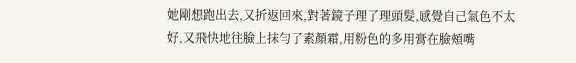她剛想跑出去,又折返回來,對著鏡子理了理頭髮,感覺自己氣色不太好,又飛快地往臉上抹勻了素顏霜,用粉色的多用膏在臉頰嘴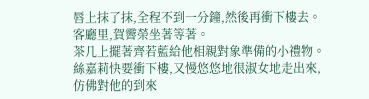唇上抹了抹,全程不到一分鐘,然後再衝下樓去。
客廳里,賀霽榮坐著等著。
茶几上擺著齊若藍給他相親對象準備的小禮物。
絲嘉莉快要衝下樓,又慢悠悠地很淑女地走出來,仿佛對他的到來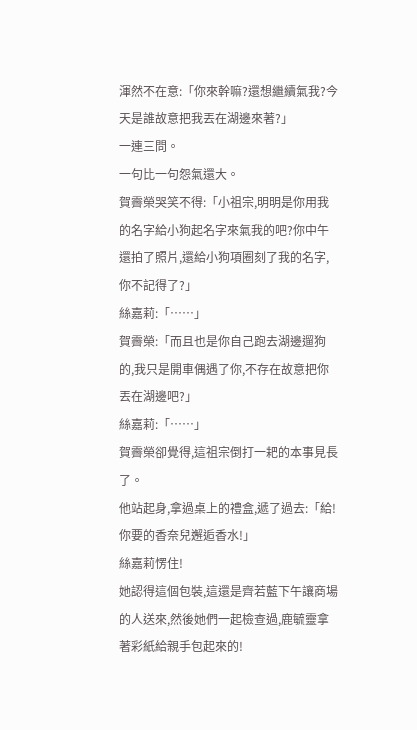渾然不在意:「你來幹嘛?還想繼續氣我?今天是誰故意把我丟在湖邊來著?」
一連三問。
一句比一句怨氣還大。
賀霽榮哭笑不得:「小祖宗,明明是你用我的名字給小狗起名字來氣我的吧?你中午還拍了照片,還給小狗項圈刻了我的名字,你不記得了?」
絲嘉莉:「……」
賀霽榮:「而且也是你自己跑去湖邊遛狗的,我只是開車偶遇了你,不存在故意把你丟在湖邊吧?」
絲嘉莉:「……」
賀霽榮卻覺得,這祖宗倒打一耙的本事見長了。
他站起身,拿過桌上的禮盒,遞了過去:「給!你要的香奈兒邂逅香水!」
絲嘉莉愣住!
她認得這個包裝,這還是齊若藍下午讓商場的人送來,然後她們一起檢查過,鹿毓靈拿著彩紙給親手包起來的!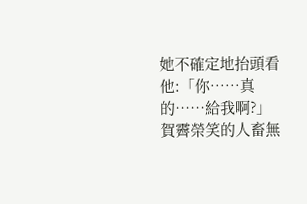她不確定地抬頭看他:「你……真的……給我啊?」
賀霽榮笑的人畜無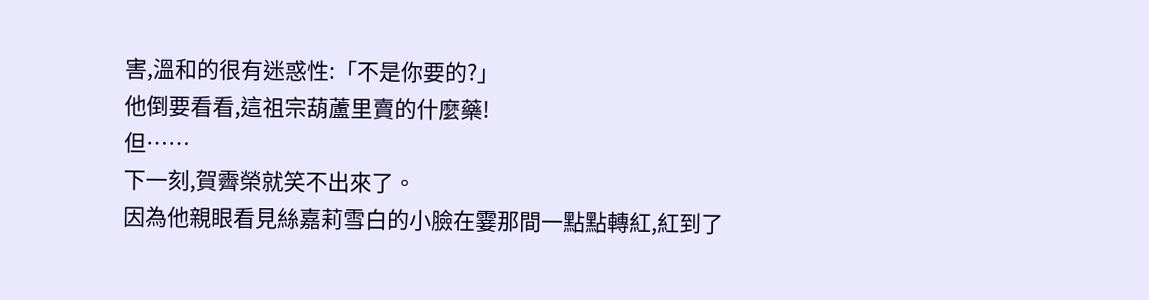害,溫和的很有迷惑性:「不是你要的?」
他倒要看看,這祖宗葫蘆里賣的什麼藥!
但……
下一刻,賀霽榮就笑不出來了。
因為他親眼看見絲嘉莉雪白的小臉在霎那間一點點轉紅,紅到了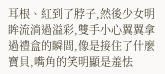耳根、紅到了脖子,然後少女明眸流淌過溢彩,雙手小心翼翼拿過禮盒的瞬間,像是接住了什麼寶貝,嘴角的笑明顯是羞怯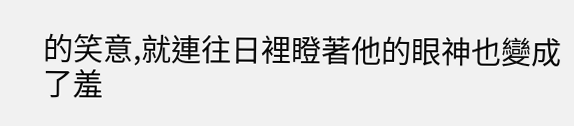的笑意,就連往日裡瞪著他的眼神也變成了羞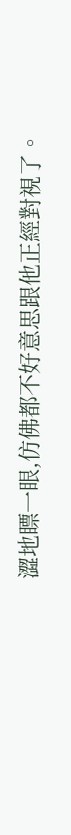澀地瞟一眼,仿佛都不好意思跟他正經對視了。